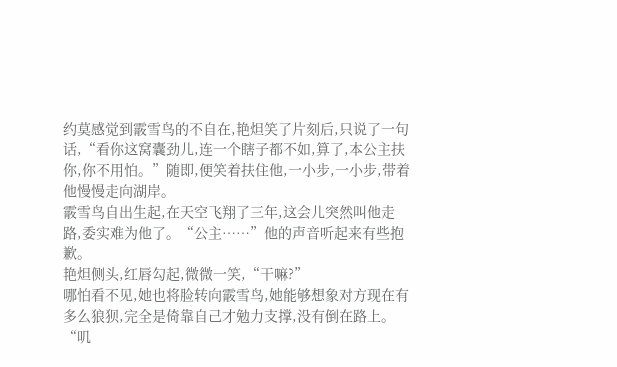约莫感觉到霰雪鸟的不自在,艳炟笑了片刻后,只说了一句话,“看你这窝囊劲儿,连一个瞎子都不如,算了,本公主扶你,你不用怕。”随即,便笑着扶住他,一小步,一小步,带着他慢慢走向湖岸。
霰雪鸟自出生起,在天空飞翔了三年,这会儿突然叫他走路,委实难为他了。“公主……”他的声音听起来有些抱歉。
艳炟侧头,红唇勾起,微微一笑,“干嘛?”
哪怕看不见,她也将脸转向霰雪鸟,她能够想象对方现在有多么狼狈,完全是倚靠自己才勉力支撑,没有倒在路上。
“叽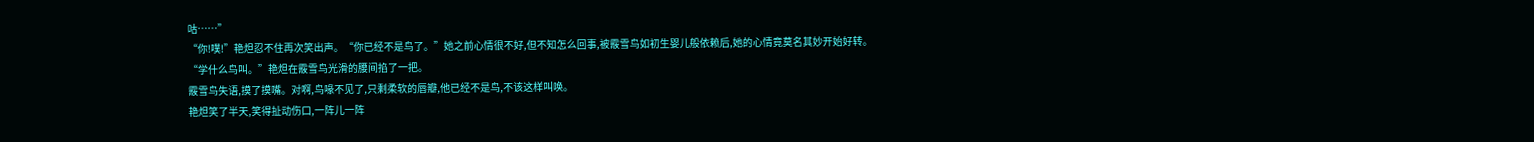咕……”
“你!噗!”艳炟忍不住再次笑出声。“你已经不是鸟了。”她之前心情很不好,但不知怎么回事,被霰雪鸟如初生婴儿般依赖后,她的心情竟莫名其妙开始好转。
“学什么鸟叫。”艳炟在霰雪鸟光滑的腰间掐了一把。
霰雪鸟失语,摸了摸嘴。对啊,鸟喙不见了,只剩柔软的唇瓣,他已经不是鸟,不该这样叫唤。
艳炟笑了半天,笑得扯动伤口,一阵儿一阵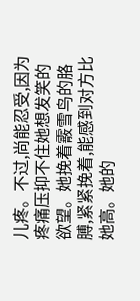儿疼。不过,尚能忍受,因为疼痛压抑不住她想发笑的欲望。她挽着霰雪鸟的胳膊,紧紧挽着,能感到对方比她高。她的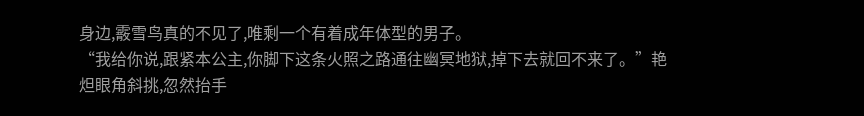身边,霰雪鸟真的不见了,唯剩一个有着成年体型的男子。
“我给你说,跟紧本公主,你脚下这条火照之路通往幽冥地狱,掉下去就回不来了。”艳炟眼角斜挑,忽然抬手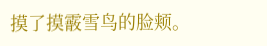摸了摸霰雪鸟的脸颊。